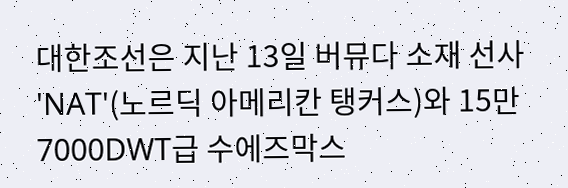대한조선은 지난 13일 버뮤다 소재 선사 'NAT'(노르딕 아메리칸 탱커스)와 15만7000DWT급 수에즈막스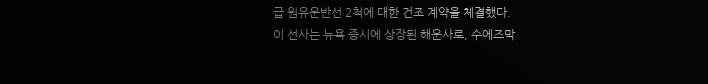급 원유운반선 2척에 대한 건조 계약을 체결했다.
이 선사는 뉴욕 증시에 상장된 해운사로, 수에즈막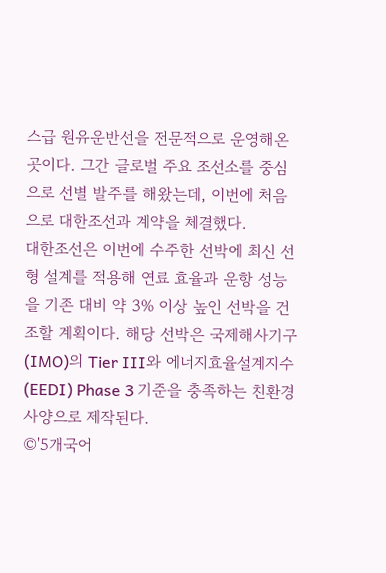스급 원유운반선을 전문적으로 운영해온 곳이다. 그간 글로벌 주요 조선소를 중심으로 선별 발주를 해왔는데, 이번에 처음으로 대한조선과 계약을 체결했다.
대한조선은 이번에 수주한 선박에 최신 선형 설계를 적용해 연료 효율과 운항 성능을 기존 대비 약 3% 이상 높인 선박을 건조할 계획이다. 해당 선박은 국제해사기구(IMO)의 Tier III와 에너지효율설계지수(EEDI) Phase 3 기준을 충족하는 친환경 사양으로 제작된다.
©'5개국어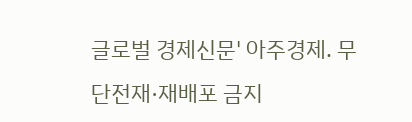글로벌 경제신문' 아주경제. 무단전재·재배포 금지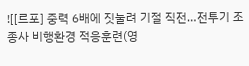![[르포] 중력 6배에 짓눌려 기절 직전…전투기 조종사 비행환경 적응훈련(영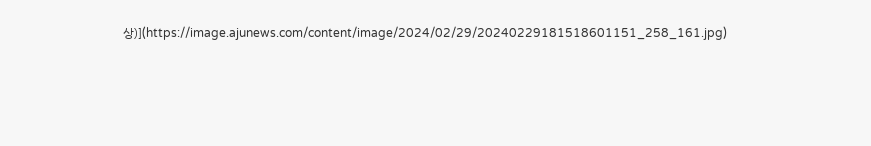상)](https://image.ajunews.com/content/image/2024/02/29/20240229181518601151_258_161.jpg)